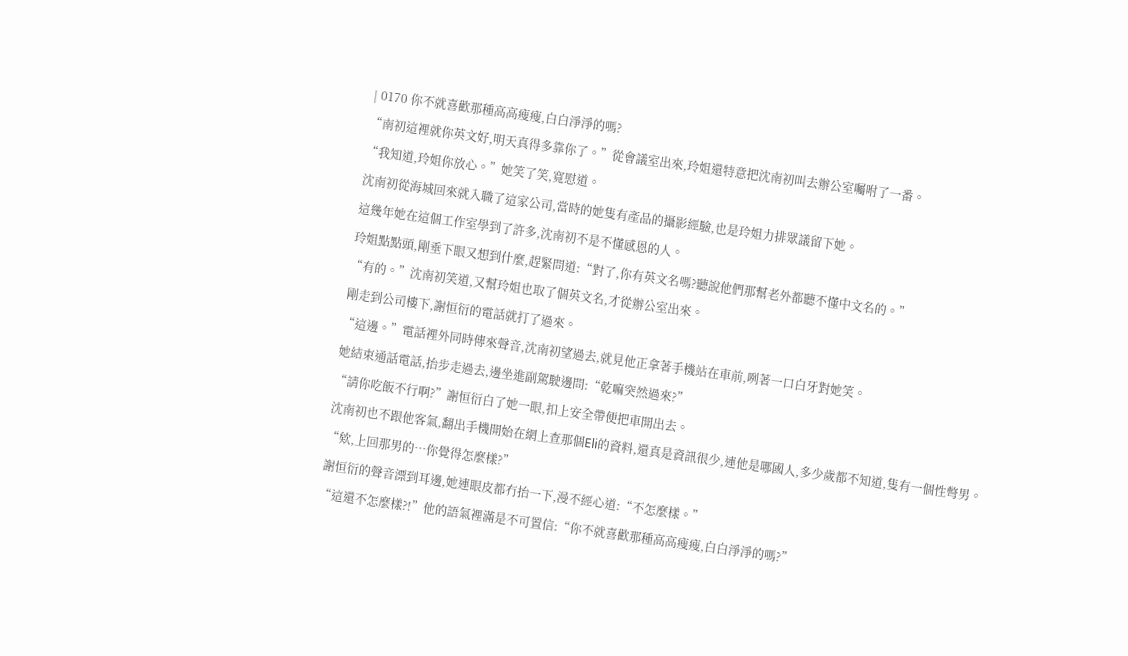| 0170 你不就喜歡那種高高瘦瘦,白白淨淨的嗎?
“南初這裡就你英文好,明天真得多靠你了。”從會議室出來,玲姐還特意把沈南初叫去辦公室囑咐了一番。
“我知道,玲姐你放心。”她笑了笑,寬慰道。
沈南初從海城回來就入職了這家公司,當時的她隻有產品的攝影經驗,也是玲姐力排眾議留下她。
這幾年她在這個工作室學到了許多,沈南初不是不懂感恩的人。
玲姐點點頭,剛垂下眼又想到什麼,趕緊問道:“對了,你有英文名嗎?聽說他們那幫老外都聽不懂中文名的。”
“有的。”沈南初笑道,又幫玲姐也取了個英文名,才從辦公室出來。
剛走到公司樓下,謝恒衍的電話就打了過來。
“這邊。”電話裡外同時傳來聲音,沈南初望過去,就見他正拿著手機站在車前,咧著一口白牙對她笑。
她結束通話電話,抬步走過去,邊坐進副駕駛邊問:“乾嘛突然過來?”
“請你吃飯不行啊?”謝恒衍白了她一眼,扣上安全帶便把車開出去。
沈南初也不跟他客氣,翻出手機開始在網上查那個Eli的資料,還真是資訊很少,連他是哪國人,多少歲都不知道,隻有一個性彆男。
“欸,上回那男的…你覺得怎麼樣?”
謝恒衍的聲音漂到耳邊,她連眼皮都冇抬一下,漫不經心道:“不怎麼樣。”
“這還不怎麼樣?!”他的語氣裡滿是不可置信:“你不就喜歡那種高高瘦瘦,白白淨淨的嗎?”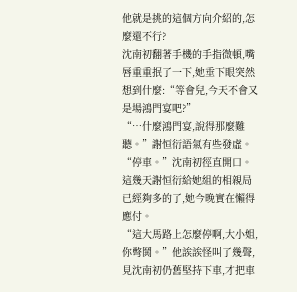他就是挑的這個方向介紹的,怎麼還不行?
沈南初翻著手機的手指微頓,嘴唇重重抿了一下,她垂下眼突然想到什麼:“等會兒,今天不會又是場鴻門宴吧?”
“…什麼鴻門宴,說得那麼難聽。”謝恒衍語氣有些發虛。
“停車。”沈南初徑直開口。
這幾天謝恒衍給她組的相親局已經夠多的了,她今晚實在懶得應付。
“這大馬路上怎麼停啊,大小姐,你彆鬨。”他誒誒怪叫了幾聲,見沈南初仍舊堅持下車,才把車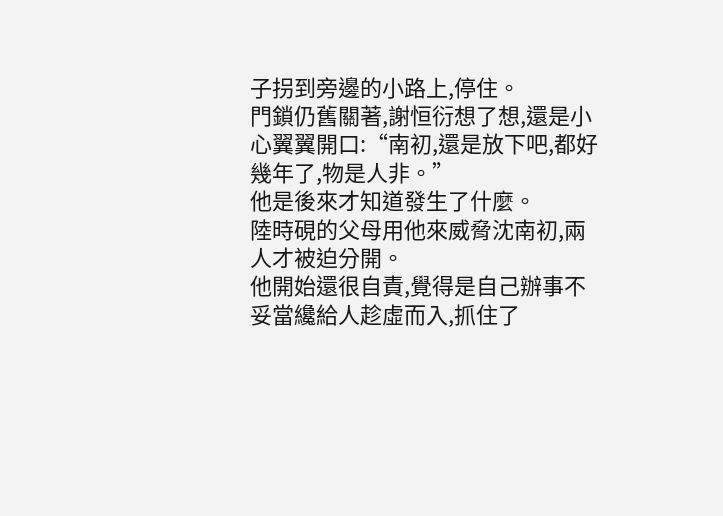子拐到旁邊的小路上,停住。
門鎖仍舊關著,謝恒衍想了想,還是小心翼翼開口:“南初,還是放下吧,都好幾年了,物是人非。”
他是後來才知道發生了什麼。
陸時硯的父母用他來威脅沈南初,兩人才被迫分開。
他開始還很自責,覺得是自己辦事不妥當纔給人趁虛而入,抓住了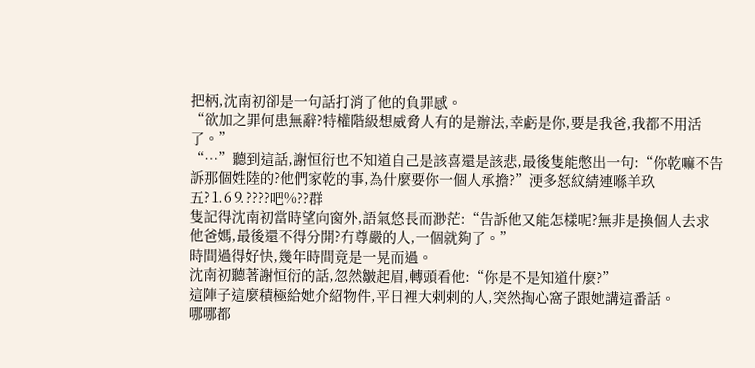把柄,沈南初卻是一句話打消了他的負罪感。
“欲加之罪何患無辭?特權階級想威脅人有的是辦法,幸虧是你,要是我爸,我都不用活了。”
“…”聽到這話,謝恒衍也不知道自己是該喜還是該悲,最後隻能憋出一句:“你乾嘛不告訴那個姓陸的?他們家乾的事,為什麼要你一個人承擔?”浭多恏紋綪連喺羊玖五?⒈6⒐????吧%??群
隻記得沈南初當時望向窗外,語氣悠長而渺茫:“告訴他又能怎樣呢?無非是換個人去求他爸媽,最後還不得分開?冇尊嚴的人,一個就夠了。”
時間過得好快,幾年時間竟是一晃而過。
沈南初聽著謝恒衍的話,忽然皺起眉,轉頭看他:“你是不是知道什麼?”
這陣子這麼積極給她介紹物件,平日裡大剌剌的人,突然掏心窩子跟她講這番話。
哪哪都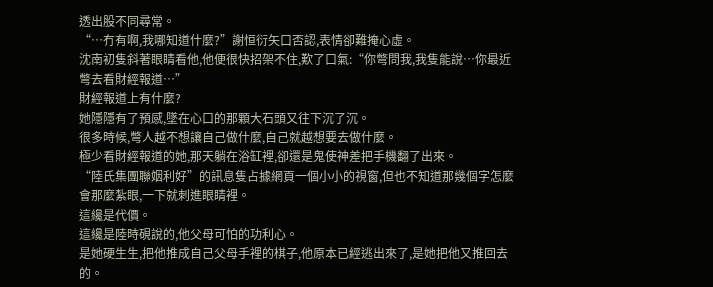透出股不同尋常。
“…冇有啊,我哪知道什麼?”謝恒衍矢口否認,表情卻難掩心虛。
沈南初隻斜著眼睛看他,他便很快招架不住,歎了口氣:“你彆問我,我隻能說…你最近彆去看財經報道…”
財經報道上有什麼?
她隱隱有了預感,墜在心口的那顆大石頭又往下沉了沉。
很多時候,彆人越不想讓自己做什麼,自己就越想要去做什麼。
極少看財經報道的她,那天躺在浴缸裡,卻還是鬼使神差把手機翻了出來。
“陸氏集團聯姻利好”的訊息隻占據網頁一個小小的視窗,但也不知道那幾個字怎麼會那麼紮眼,一下就刺進眼睛裡。
這纔是代價。
這纔是陸時硯說的,他父母可怕的功利心。
是她硬生生,把他推成自己父母手裡的棋子,他原本已經逃出來了,是她把他又推回去的。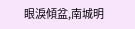眼淚傾盆,南城明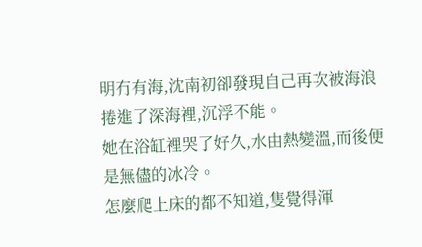明冇有海,沈南初卻發現自己再次被海浪捲進了深海裡,沉浮不能。
她在浴缸裡哭了好久,水由熱變溫,而後便是無儘的冰冷。
怎麼爬上床的都不知道,隻覺得渾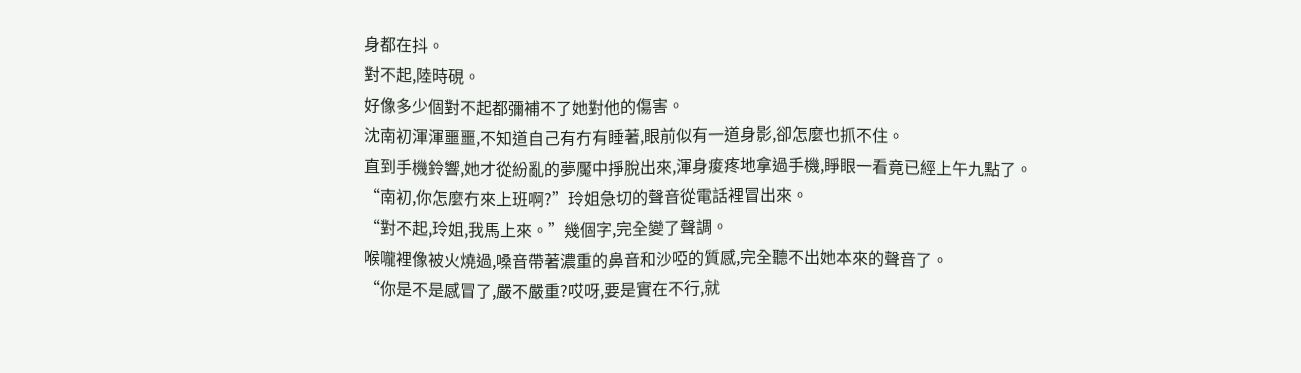身都在抖。
對不起,陸時硯。
好像多少個對不起都彌補不了她對他的傷害。
沈南初渾渾噩噩,不知道自己有冇有睡著,眼前似有一道身影,卻怎麼也抓不住。
直到手機鈴響,她才從紛亂的夢魘中掙脫出來,渾身痠疼地拿過手機,睜眼一看竟已經上午九點了。
“南初,你怎麼冇來上班啊?”玲姐急切的聲音從電話裡冒出來。
“對不起,玲姐,我馬上來。”幾個字,完全變了聲調。
喉嚨裡像被火燒過,嗓音帶著濃重的鼻音和沙啞的質感,完全聽不出她本來的聲音了。
“你是不是感冒了,嚴不嚴重?哎呀,要是實在不行,就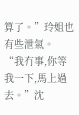算了。”玲姐也有些泄氣。
“我冇事,你等我一下,馬上過去。”沈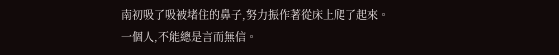南初吸了吸被堵住的鼻子,努力振作著從床上爬了起來。
一個人,不能總是言而無信。